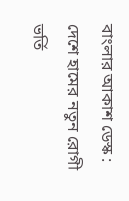বাংলার আকাশ ডেস্ক :
দেশে হামের নতুন রোগী ভর্তি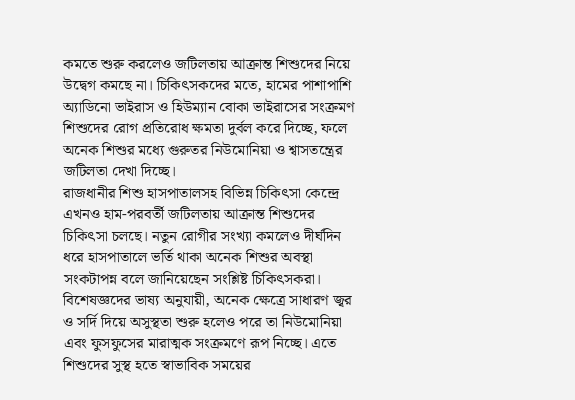কমতে শুরু করলেও জটিলতায় আক্রান্ত শিশুদের নিয়ে উদ্বেগ কমছে না। চিকিৎসকদের মতে, হামের পাশাপাশি অ্যাডিনো ভাইরাস ও হিউম্যান বোকা ভাইরাসের সংক্রমণ শিশুদের রোগ প্রতিরোধ ক্ষমতা দুর্বল করে দিচ্ছে, ফলে অনেক শিশুর মধ্যে গুরুতর নিউমোনিয়া ও শ্বাসতন্ত্রের জটিলতা দেখা দিচ্ছে।
রাজধানীর শিশু হাসপাতালসহ বিভিন্ন চিকিৎসা কেন্দ্রে এখনও হাম-পরবর্তী জটিলতায় আক্রান্ত শিশুদের চিকিৎসা চলছে। নতুন রোগীর সংখ্যা কমলেও দীর্ঘদিন ধরে হাসপাতালে ভর্তি থাকা অনেক শিশুর অবস্থা সংকটাপন্ন বলে জানিয়েছেন সংশ্লিষ্ট চিকিৎসকরা।
বিশেষজ্ঞদের ভাষ্য অনুযায়ী, অনেক ক্ষেত্রে সাধারণ জ্বর ও সর্দি দিয়ে অসুস্থতা শুরু হলেও পরে তা নিউমোনিয়া এবং ফুসফুসের মারাত্মক সংক্রমণে রূপ নিচ্ছে। এতে শিশুদের সুস্থ হতে স্বাভাবিক সময়ের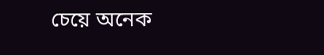চেয়ে অনেক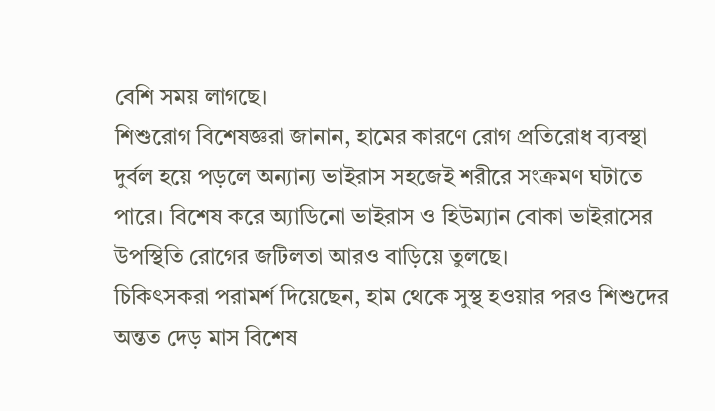বেশি সময় লাগছে।
শিশুরোগ বিশেষজ্ঞরা জানান, হামের কারণে রোগ প্রতিরোধ ব্যবস্থা দুর্বল হয়ে পড়লে অন্যান্য ভাইরাস সহজেই শরীরে সংক্রমণ ঘটাতে পারে। বিশেষ করে অ্যাডিনো ভাইরাস ও হিউম্যান বোকা ভাইরাসের উপস্থিতি রোগের জটিলতা আরও বাড়িয়ে তুলছে।
চিকিৎসকরা পরামর্শ দিয়েছেন, হাম থেকে সুস্থ হওয়ার পরও শিশুদের অন্তত দেড় মাস বিশেষ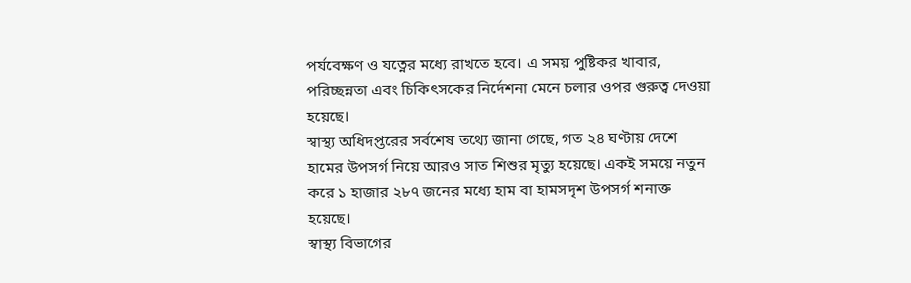পর্যবেক্ষণ ও যত্নের মধ্যে রাখতে হবে। এ সময় পুষ্টিকর খাবার, পরিচ্ছন্নতা এবং চিকিৎসকের নির্দেশনা মেনে চলার ওপর গুরুত্ব দেওয়া হয়েছে।
স্বাস্থ্য অধিদপ্তরের সর্বশেষ তথ্যে জানা গেছে, গত ২৪ ঘণ্টায় দেশে হামের উপসর্গ নিয়ে আরও সাত শিশুর মৃত্যু হয়েছে। একই সময়ে নতুন করে ১ হাজার ২৮৭ জনের মধ্যে হাম বা হামসদৃশ উপসর্গ শনাক্ত হয়েছে।
স্বাস্থ্য বিভাগের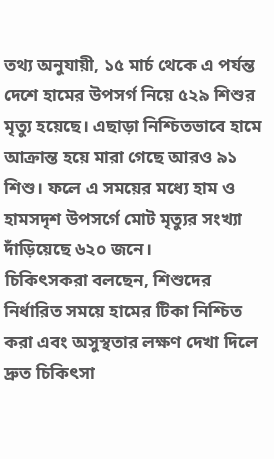তথ্য অনুযায়ী, ১৫ মার্চ থেকে এ পর্যন্ত দেশে হামের উপসর্গ নিয়ে ৫২৯ শিশুর মৃত্যু হয়েছে। এছাড়া নিশ্চিতভাবে হামে আক্রান্ত হয়ে মারা গেছে আরও ৯১ শিশু। ফলে এ সময়ের মধ্যে হাম ও হামসদৃশ উপসর্গে মোট মৃত্যুর সংখ্যা দাঁড়িয়েছে ৬২০ জনে।
চিকিৎসকরা বলছেন, শিশুদের নির্ধারিত সময়ে হামের টিকা নিশ্চিত করা এবং অসুস্থতার লক্ষণ দেখা দিলে দ্রুত চিকিৎসা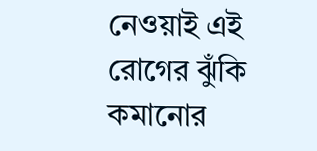নেওয়াই এই রোগের ঝুঁকি কমানোর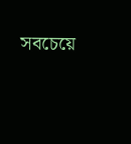সবচেয়ে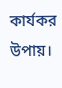কার্যকর উপায়।